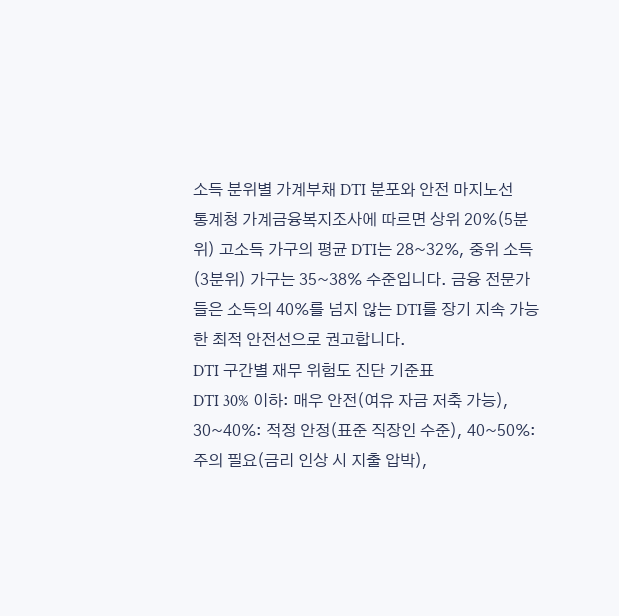소득 분위별 가계부채 DTI 분포와 안전 마지노선
통계청 가계금융복지조사에 따르면 상위 20%(5분위) 고소득 가구의 평균 DTI는 28~32%, 중위 소득(3분위) 가구는 35~38% 수준입니다. 금융 전문가들은 소득의 40%를 넘지 않는 DTI를 장기 지속 가능한 최적 안전선으로 권고합니다.
DTI 구간별 재무 위험도 진단 기준표
DTI 30% 이하: 매우 안전(여유 자금 저축 가능), 30~40%: 적정 안정(표준 직장인 수준), 40~50%: 주의 필요(금리 인상 시 지출 압박),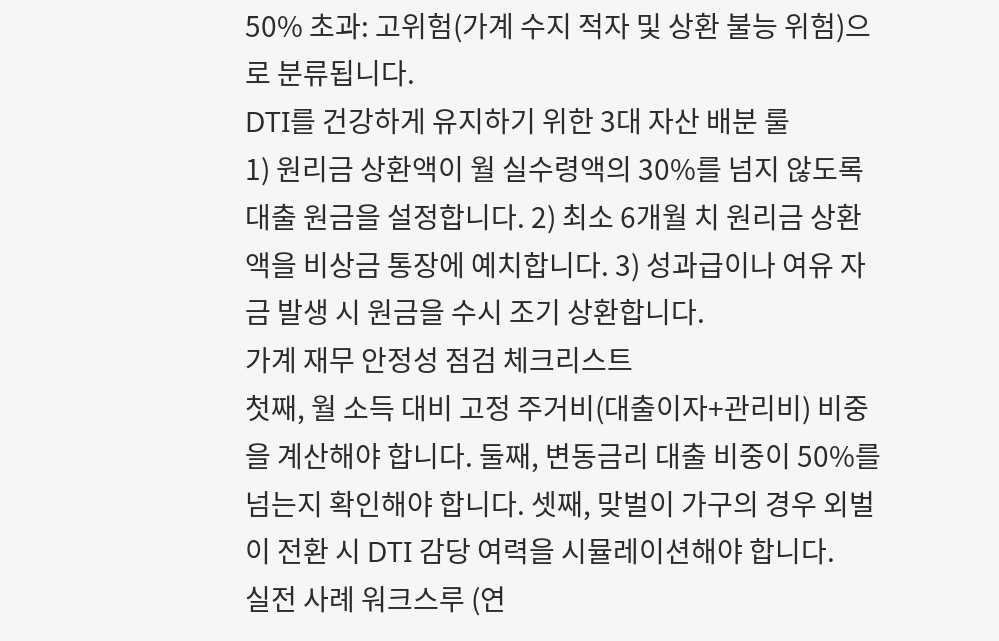50% 초과: 고위험(가계 수지 적자 및 상환 불능 위험)으로 분류됩니다.
DTI를 건강하게 유지하기 위한 3대 자산 배분 룰
1) 원리금 상환액이 월 실수령액의 30%를 넘지 않도록 대출 원금을 설정합니다. 2) 최소 6개월 치 원리금 상환액을 비상금 통장에 예치합니다. 3) 성과급이나 여유 자금 발생 시 원금을 수시 조기 상환합니다.
가계 재무 안정성 점검 체크리스트
첫째, 월 소득 대비 고정 주거비(대출이자+관리비) 비중을 계산해야 합니다. 둘째, 변동금리 대출 비중이 50%를 넘는지 확인해야 합니다. 셋째, 맞벌이 가구의 경우 외벌이 전환 시 DTI 감당 여력을 시뮬레이션해야 합니다.
실전 사례 워크스루 (연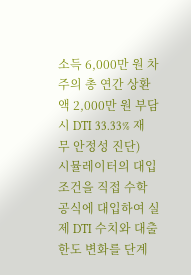소득 6,000만 원 차주의 총 연간 상환액 2,000만 원 부담 시 DTI 33.33% 재무 안정성 진단)
시뮬레이터의 대입 조건을 직접 수학 공식에 대입하여 실제 DTI 수치와 대출 한도 변화를 단계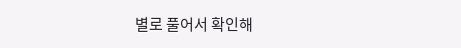별로 풀어서 확인해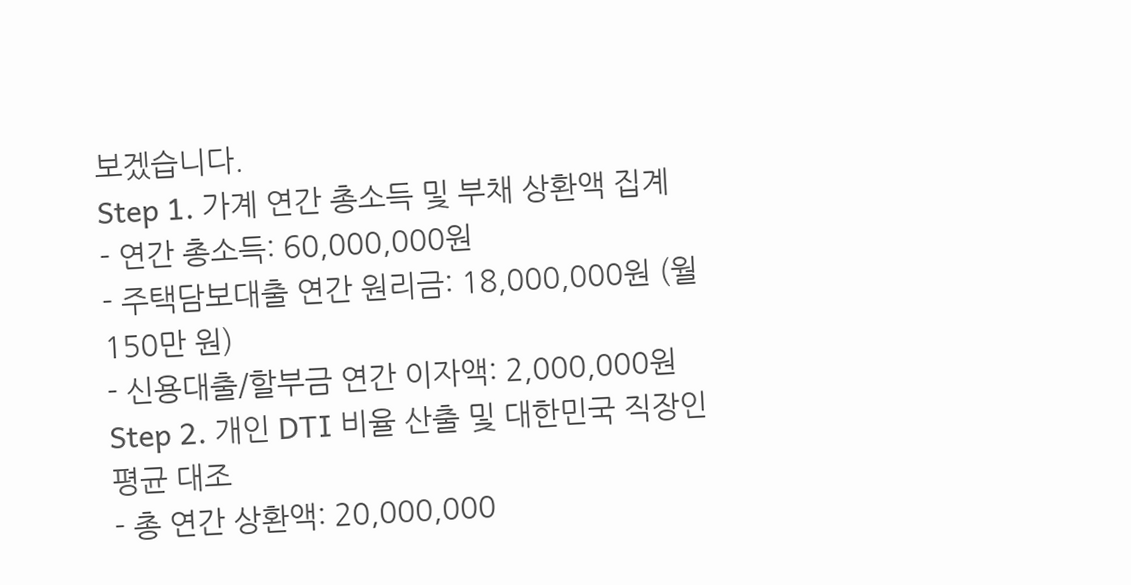보겠습니다.
Step 1. 가계 연간 총소득 및 부채 상환액 집계
- 연간 총소득: 60,000,000원
- 주택담보대출 연간 원리금: 18,000,000원 (월 150만 원)
- 신용대출/할부금 연간 이자액: 2,000,000원
Step 2. 개인 DTI 비율 산출 및 대한민국 직장인 평균 대조
- 총 연간 상환액: 20,000,000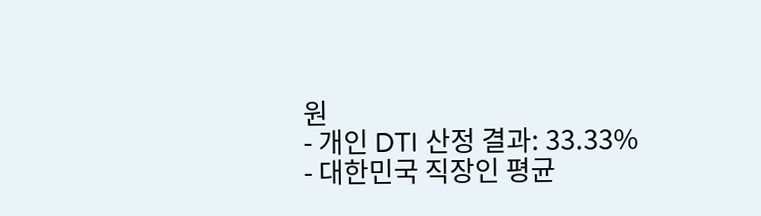원
- 개인 DTI 산정 결과: 33.33%
- 대한민국 직장인 평균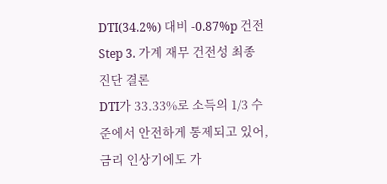DTI(34.2%) 대비 -0.87%p 건전
Step 3. 가계 재무 건전성 최종 진단 결론
DTI가 33.33%로 소득의 1/3 수준에서 안전하게 통제되고 있어, 금리 인상기에도 가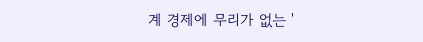계 경제에 무리가 없는 '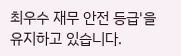최우수 재무 안전 등급'을 유지하고 있습니다.